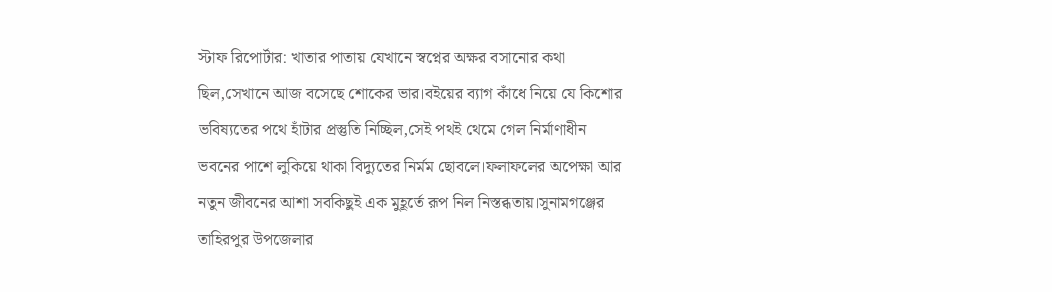স্টাফ রিপোর্টার: খাতার পাতায় যেখানে স্বপ্নের অক্ষর বসানোর কথা ছিল,সেখানে আজ বসেছে শোকের ভার।বইয়ের ব্যাগ কাঁধে নিয়ে যে কিশোর ভবিষ্যতের পথে হাঁটার প্রস্তুতি নিচ্ছিল,সেই পথই থেমে গেল নির্মাণাধীন ভবনের পাশে লুকিয়ে থাকা বিদ্যুতের নির্মম ছোবলে।ফলাফলের অপেক্ষা আর নতুন জীবনের আশা সবকিছুই এক মুহূর্তে রূপ নিল নিস্তব্ধতায়।সুনামগঞ্জের তাহিরপুর উপজেলার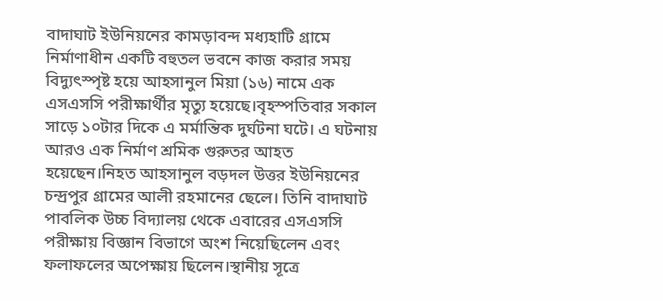বাদাঘাট ইউনিয়নের কামড়াবন্দ মধ্যহাটি গ্রামে নির্মাণাধীন একটি বহুতল ভবনে কাজ করার সময় বিদ্যুৎস্পৃষ্ট হয়ে আহসানুল মিয়া (১৬) নামে এক এসএসসি পরীক্ষার্থীর মৃত্যু হয়েছে।বৃহস্পতিবার সকাল সাড়ে ১০টার দিকে এ মর্মান্তিক দুর্ঘটনা ঘটে। এ ঘটনায় আরও এক নির্মাণ শ্রমিক গুরুতর আহত হয়েছেন।নিহত আহসানুল বড়দল উত্তর ইউনিয়নের চন্দ্রপুর গ্রামের আলী রহমানের ছেলে। তিনি বাদাঘাট পাবলিক উচ্চ বিদ্যালয় থেকে এবারের এসএসসি পরীক্ষায় বিজ্ঞান বিভাগে অংশ নিয়েছিলেন এবং ফলাফলের অপেক্ষায় ছিলেন।স্থানীয় সূত্রে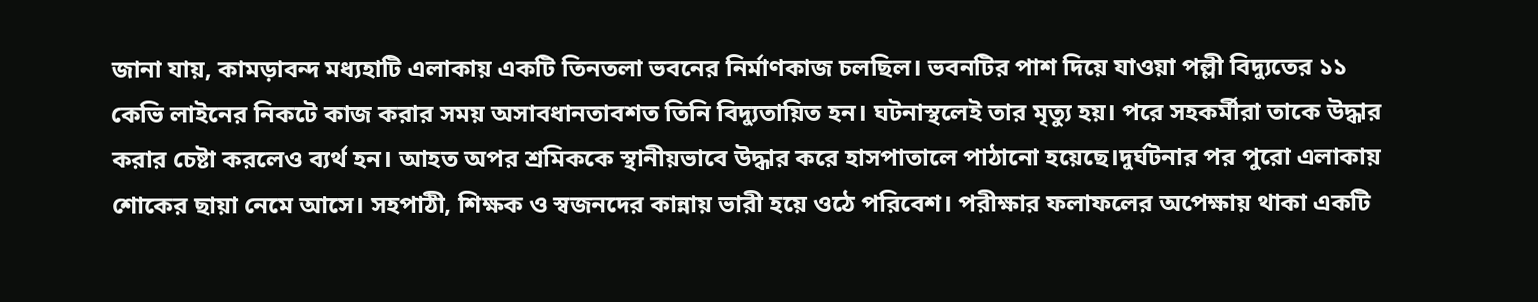জানা যায়, কামড়াবন্দ মধ্যহাটি এলাকায় একটি তিনতলা ভবনের নির্মাণকাজ চলছিল। ভবনটির পাশ দিয়ে যাওয়া পল্লী বিদ্যুতের ১১ কেভি লাইনের নিকটে কাজ করার সময় অসাবধানতাবশত তিনি বিদ্যুতায়িত হন। ঘটনাস্থলেই তার মৃত্যু হয়। পরে সহকর্মীরা তাকে উদ্ধার করার চেষ্টা করলেও ব্যর্থ হন। আহত অপর শ্রমিককে স্থানীয়ভাবে উদ্ধার করে হাসপাতালে পাঠানো হয়েছে।দুর্ঘটনার পর পুরো এলাকায় শোকের ছায়া নেমে আসে। সহপাঠী, শিক্ষক ও স্বজনদের কান্নায় ভারী হয়ে ওঠে পরিবেশ। পরীক্ষার ফলাফলের অপেক্ষায় থাকা একটি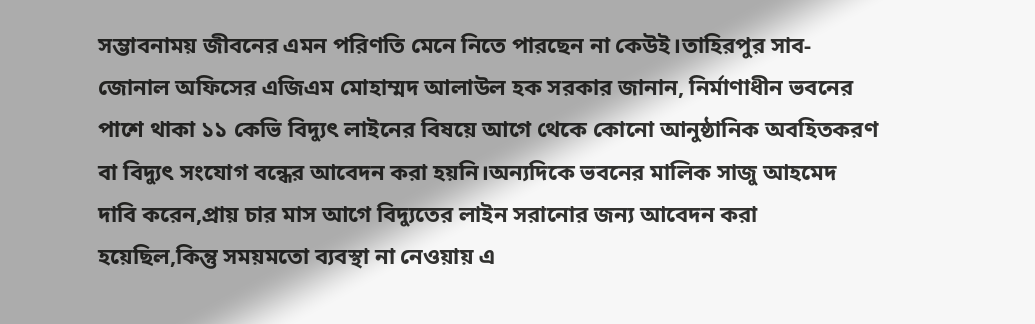সম্ভাবনাময় জীবনের এমন পরিণতি মেনে নিতে পারছেন না কেউই।তাহিরপুর সাব-জোনাল অফিসের এজিএম মোহাম্মদ আলাউল হক সরকার জানান, নির্মাণাধীন ভবনের পাশে থাকা ১১ কেভি বিদ্যুৎ লাইনের বিষয়ে আগে থেকে কোনো আনুষ্ঠানিক অবহিতকরণ বা বিদ্যুৎ সংযোগ বন্ধের আবেদন করা হয়নি।অন্যদিকে ভবনের মালিক সাজু আহমেদ দাবি করেন,প্রায় চার মাস আগে বিদ্যুতের লাইন সরানোর জন্য আবেদন করা হয়েছিল,কিন্তু সময়মতো ব্যবস্থা না নেওয়ায় এ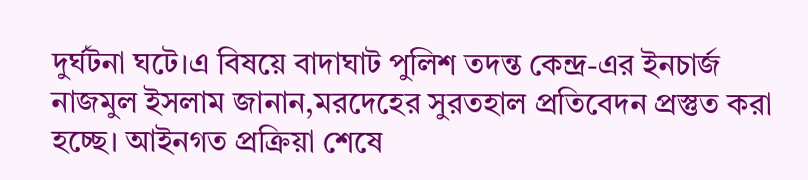দুর্ঘটনা ঘটে।এ বিষয়ে বাদাঘাট পুলিশ তদন্ত কেন্দ্র-এর ইনচার্জ নাজমুল ইসলাম জানান,মরদেহের সুরতহাল প্রতিবেদন প্রস্তুত করা হচ্ছে। আইনগত প্রক্রিয়া শেষে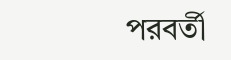পরবর্তী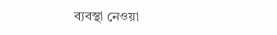ব্যবস্থা নেওয়া